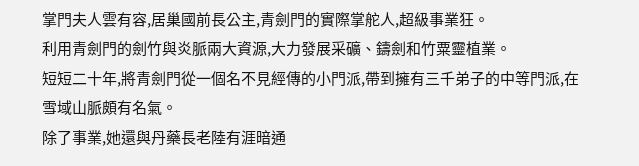掌門夫人雲有容,居巢國前長公主,青劍門的實際掌舵人,超級事業狂。
利用青劍門的劍竹與炎脈兩大資源,大力發展采礦、鑄劍和竹粟靈植業。
短短二十年,將青劍門從一個名不見經傳的小門派,帶到擁有三千弟子的中等門派,在雪域山脈頗有名氣。
除了事業,她還與丹藥長老陸有涯暗通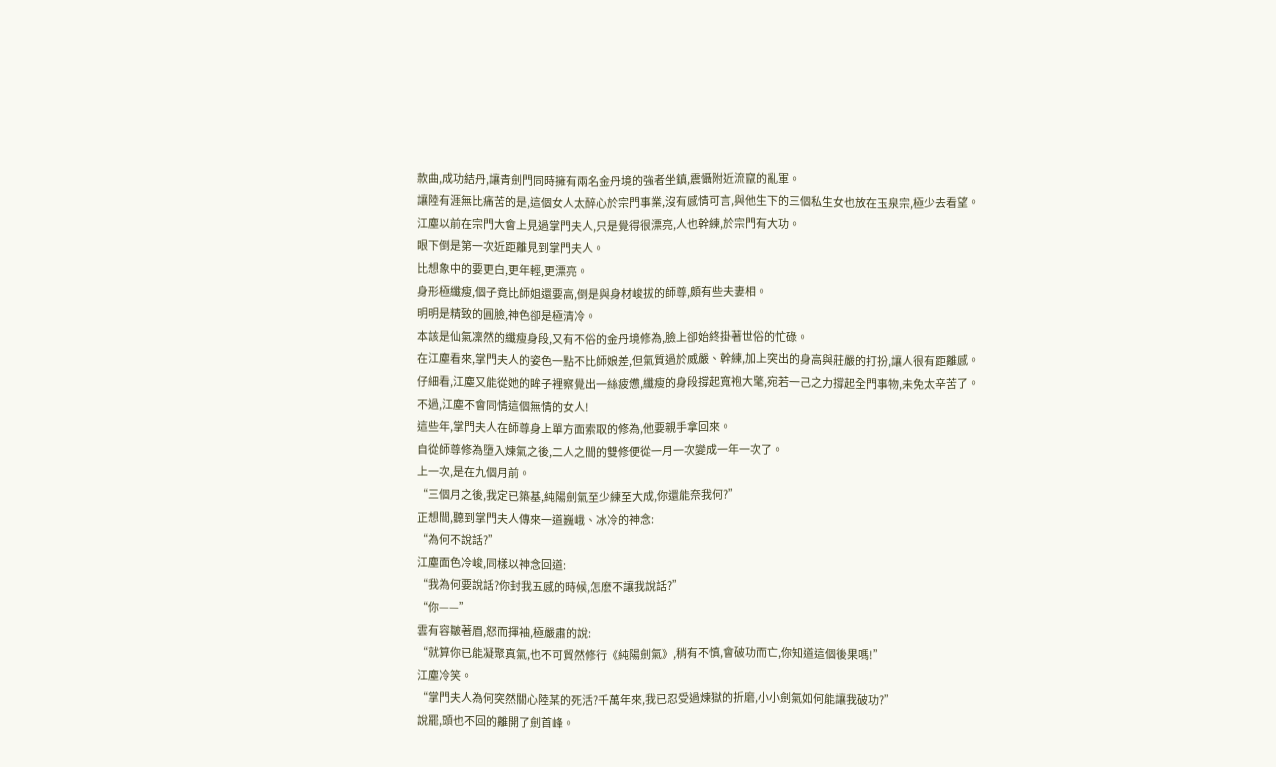款曲,成功結丹,讓青劍門同時擁有兩名金丹境的強者坐鎮,震懾附近流竄的亂軍。
讓陸有涯無比痛苦的是,這個女人太醉心於宗門事業,沒有感情可言,與他生下的三個私生女也放在玉泉宗,極少去看望。
江塵以前在宗門大會上見過掌門夫人,只是覺得很漂亮,人也幹練,於宗門有大功。
眼下倒是第一次近距離見到掌門夫人。
比想象中的要更白,更年輕,更漂亮。
身形極纖瘦,個子竟比師姐還要高,倒是與身材峻拔的師尊,頗有些夫妻相。
明明是精致的圓臉,神色卻是極清冷。
本該是仙氣凜然的纖瘦身段,又有不俗的金丹境修為,臉上卻始終掛著世俗的忙碌。
在江塵看來,掌門夫人的姿色一點不比師娘差,但氣質過於威嚴、幹練,加上突出的身高與莊嚴的打扮,讓人很有距離感。
仔細看,江塵又能從她的眸子裡察覺出一絲疲憊,纖瘦的身段撐起寬袍大氅,宛若一己之力撐起全門事物,未免太辛苦了。
不過,江塵不會同情這個無情的女人!
這些年,掌門夫人在師尊身上單方面索取的修為,他要親手拿回來。
自從師尊修為墮入煉氣之後,二人之間的雙修便從一月一次變成一年一次了。
上一次,是在九個月前。
“三個月之後,我定已築基,純陽劍氣至少練至大成,你還能奈我何?”
正想間,聽到掌門夫人傳來一道巍峨、冰冷的神念:
“為何不說話?”
江塵面色冷峻,同樣以神念回道:
“我為何要說話?你封我五感的時候,怎麽不讓我說話?”
“你——”
雲有容皺著眉,怒而揮袖,極嚴肅的說:
“就算你已能凝聚真氣,也不可貿然修行《純陽劍氣》,稍有不慎,會破功而亡,你知道這個後果嗎!”
江塵冷笑。
“掌門夫人為何突然關心陸某的死活?千萬年來,我已忍受過煉獄的折磨,小小劍氣如何能讓我破功?”
說罷,頭也不回的離開了劍首峰。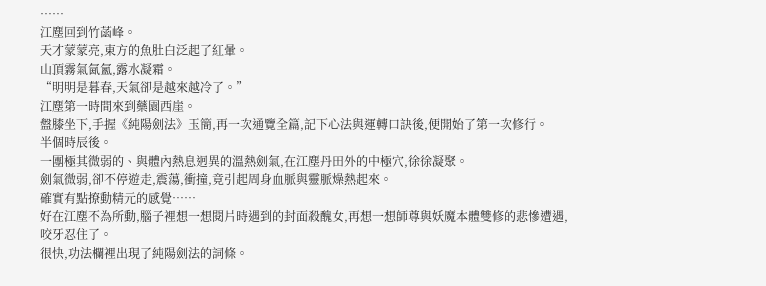……
江塵回到竹菡峰。
天才蒙蒙亮,東方的魚肚白泛起了紅暈。
山頂霧氣氤氳,露水凝霜。
“明明是暮春,天氣卻是越來越冷了。”
江塵第一時間來到藥園西崖。
盤膝坐下,手握《純陽劍法》玉簡,再一次通覽全篇,記下心法與運轉口訣後,便開始了第一次修行。
半個時辰後。
一團極其微弱的、與體內熱息迥異的溫熱劍氣,在江塵丹田外的中極穴,徐徐凝聚。
劍氣微弱,卻不停遊走,震蕩,衝撞,竟引起周身血脈與靈脈燥熱起來。
確實有點撩動精元的感覺……
好在江塵不為所動,腦子裡想一想閱片時遇到的封面殺醜女,再想一想師尊與妖魔本體雙修的悲慘遭遇,咬牙忍住了。
很快,功法欄裡出現了純陽劍法的詞條。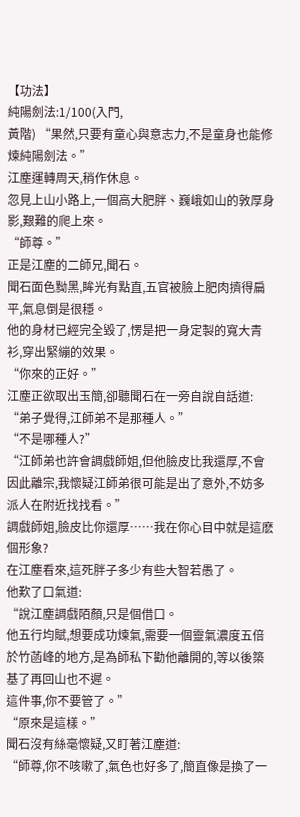【功法】
純陽劍法:1/100(入門,
黃階) “果然,只要有童心與意志力,不是童身也能修煉純陽劍法。”
江塵運轉周天,稍作休息。
忽見上山小路上,一個高大肥胖、巍峨如山的敦厚身影,艱難的爬上來。
“師尊。”
正是江塵的二師兄,聞石。
聞石面色黝黑,眸光有點直,五官被臉上肥肉擠得扁平,氣息倒是很穩。
他的身材已經完全毀了,愣是把一身定製的寬大青衫,穿出緊繃的效果。
“你來的正好。”
江塵正欲取出玉簡,卻聽聞石在一旁自說自話道:
“弟子覺得,江師弟不是那種人。”
“不是哪種人?”
“江師弟也許會調戲師姐,但他臉皮比我還厚,不會因此離宗,我懷疑江師弟很可能是出了意外,不妨多派人在附近找找看。”
調戲師姐,臉皮比你還厚……我在你心目中就是這麽個形象?
在江塵看來,這死胖子多少有些大智若愚了。
他歎了口氣道:
“說江塵調戲陌顏,只是個借口。
他五行均賦,想要成功煉氣,需要一個靈氣濃度五倍於竹菡峰的地方,是為師私下勸他離開的,等以後築基了再回山也不遲。
這件事,你不要管了。”
“原來是這樣。”
聞石沒有絲毫懷疑,又盯著江塵道:
“師尊,你不咳嗽了,氣色也好多了,簡直像是換了一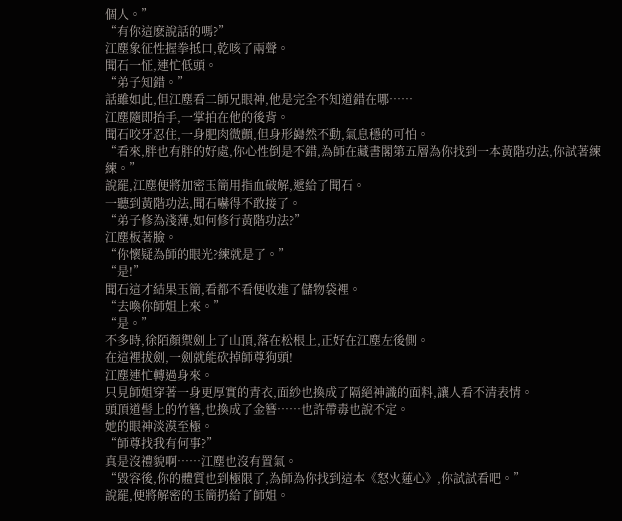個人。”
“有你這麽說話的嗎?”
江塵象征性握拳抵口,乾咳了兩聲。
聞石一怔,連忙低頭。
“弟子知錯。”
話雖如此,但江塵看二師兄眼神,他是完全不知道錯在哪……
江塵隨即抬手,一掌拍在他的後背。
聞石咬牙忍住,一身肥肉微顫,但身形巋然不動,氣息穩的可怕。
“看來,胖也有胖的好處,你心性倒是不錯,為師在藏書閣第五層為你找到一本黃階功法,你試著練練。”
說罷,江塵便將加密玉簡用指血破解,遞給了聞石。
一聽到黃階功法,聞石嚇得不敢接了。
“弟子修為淺薄,如何修行黃階功法?”
江塵板著臉。
“你懷疑為師的眼光?練就是了。”
“是!”
聞石這才結果玉簡,看都不看便收進了儲物袋裡。
“去喚你師姐上來。”
“是。”
不多時,徐陌顏禦劍上了山頂,落在松根上,正好在江塵左後側。
在這裡拔劍,一劍就能砍掉師尊狗頭!
江塵連忙轉過身來。
只見師姐穿著一身更厚實的青衣,面紗也換成了隔絕神識的面料,讓人看不清表情。
頭頂道髻上的竹簪,也換成了金簪……也許帶毒也說不定。
她的眼神淡漠至極。
“師尊找我有何事?”
真是沒禮貌啊……江塵也沒有置氣。
“毀容後,你的體質也到極限了,為師為你找到這本《怒火蓮心》,你試試看吧。”
說罷,便將解密的玉簡扔給了師姐。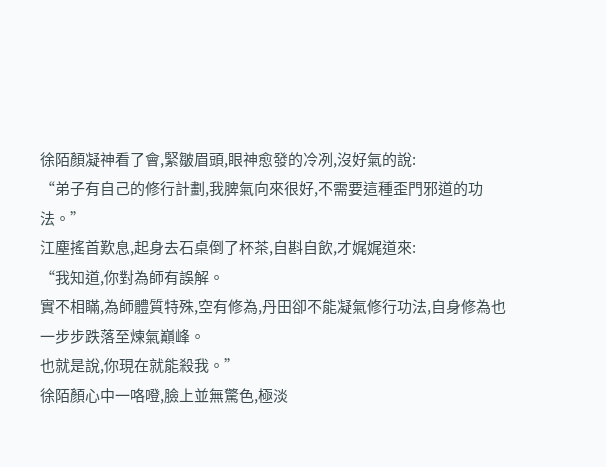徐陌顏凝神看了會,緊皺眉頭,眼神愈發的冷冽,沒好氣的說:
“弟子有自己的修行計劃,我脾氣向來很好,不需要這種歪門邪道的功法。”
江塵搖首歎息,起身去石桌倒了杯茶,自斟自飲,才娓娓道來:
“我知道,你對為師有誤解。
實不相瞞,為師體質特殊,空有修為,丹田卻不能凝氣修行功法,自身修為也一步步跌落至煉氣巔峰。
也就是說,你現在就能殺我。”
徐陌顏心中一咯噔,臉上並無驚色,極淡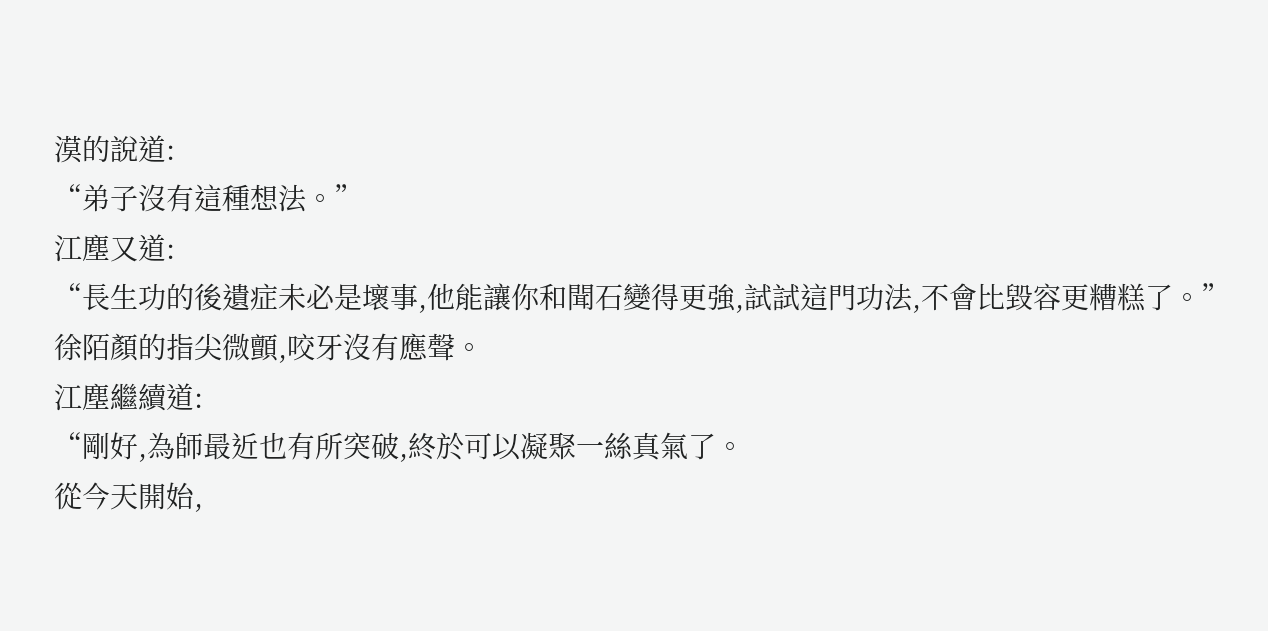漠的說道:
“弟子沒有這種想法。”
江塵又道:
“長生功的後遺症未必是壞事,他能讓你和聞石變得更強,試試這門功法,不會比毀容更糟糕了。”
徐陌顏的指尖微顫,咬牙沒有應聲。
江塵繼續道:
“剛好,為師最近也有所突破,終於可以凝聚一絲真氣了。
從今天開始,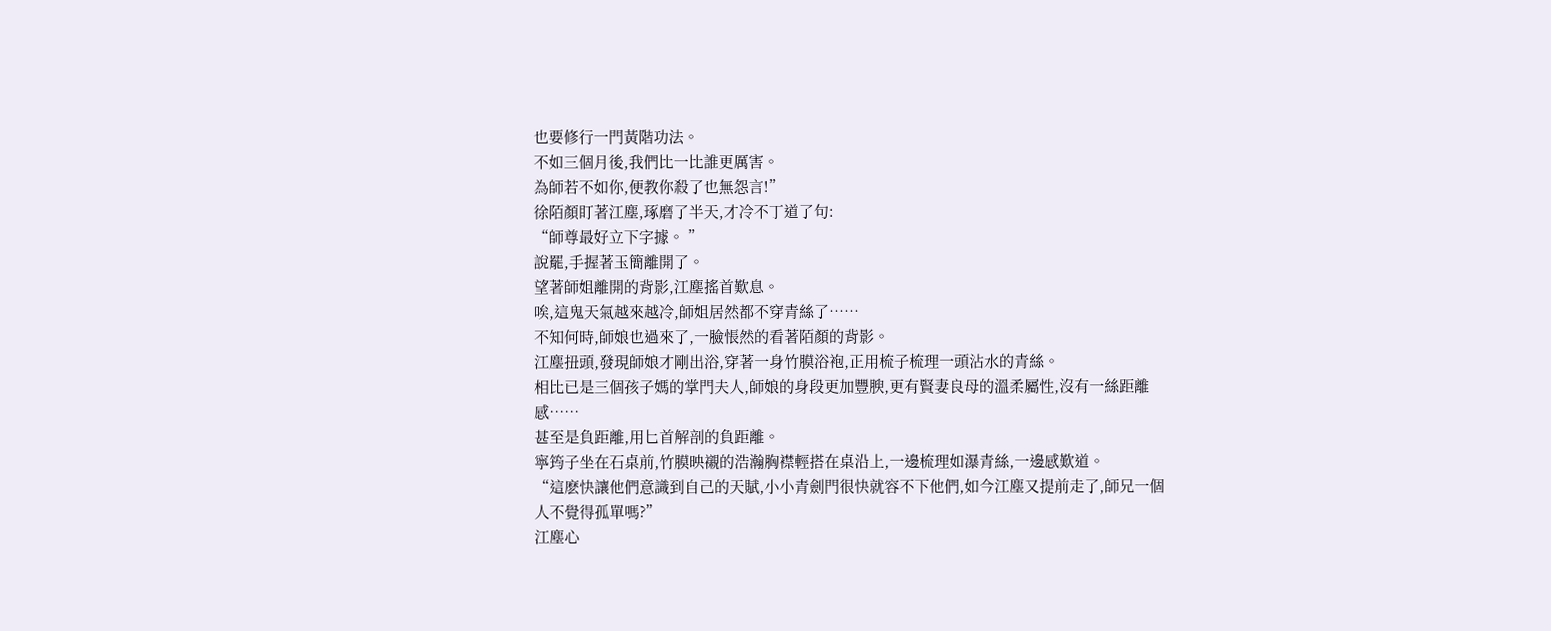也要修行一門黃階功法。
不如三個月後,我們比一比誰更厲害。
為師若不如你,便教你殺了也無怨言!”
徐陌顏盯著江塵,琢磨了半天,才冷不丁道了句:
“師尊最好立下字據。 ”
說罷,手握著玉簡離開了。
望著師姐離開的背影,江塵搖首歎息。
唉,這鬼天氣越來越冷,師姐居然都不穿青絲了……
不知何時,師娘也過來了,一臉悵然的看著陌顏的背影。
江塵扭頭,發現師娘才剛出浴,穿著一身竹膜浴袍,正用梳子梳理一頭沾水的青絲。
相比已是三個孩子媽的掌門夫人,師娘的身段更加豐腴,更有賢妻良母的溫柔屬性,沒有一絲距離感……
甚至是負距離,用匕首解剖的負距離。
寧筠子坐在石桌前,竹膜映襯的浩瀚胸襟輕搭在桌沿上,一邊梳理如瀑青絲,一邊感歎道。
“這麽快讓他們意識到自己的天賦,小小青劍門很快就容不下他們,如今江塵又提前走了,師兄一個人不覺得孤單嗎?”
江塵心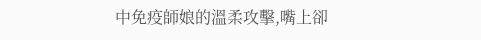中免疫師娘的溫柔攻擊,嘴上卻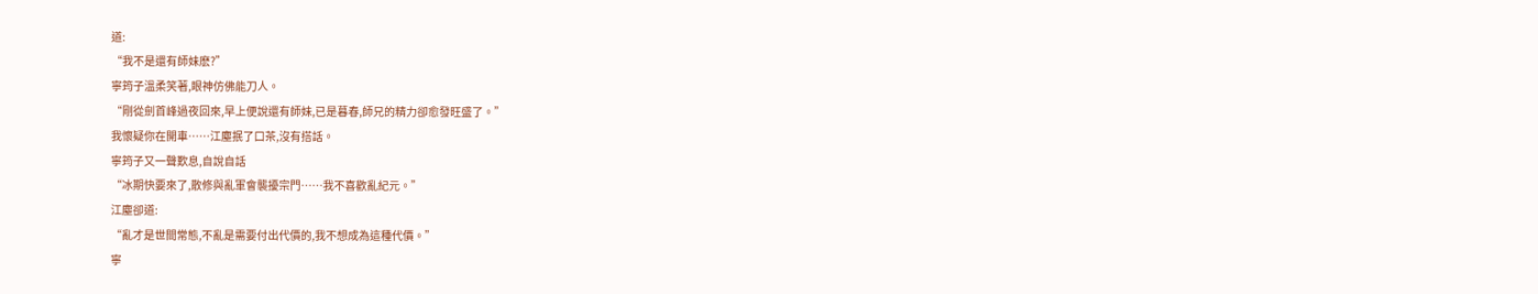道:
“我不是還有師妹麽?”
寧筠子溫柔笑著,眼神仿佛能刀人。
“剛從劍首峰過夜回來,早上便說還有師妹,已是暮春,師兄的精力卻愈發旺盛了。”
我懷疑你在開車……江塵抿了口茶,沒有搭話。
寧筠子又一聲歎息,自說自話
“冰期快要來了,散修與亂軍會襲擾宗門……我不喜歡亂紀元。”
江塵卻道:
“亂才是世間常態,不亂是需要付出代價的,我不想成為這種代價。”
寧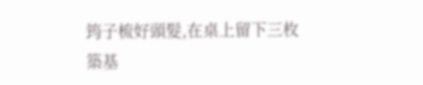筠子梳好頭髮,在桌上留下三枚築基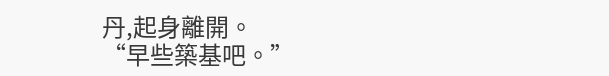丹,起身離開。
“早些築基吧。”